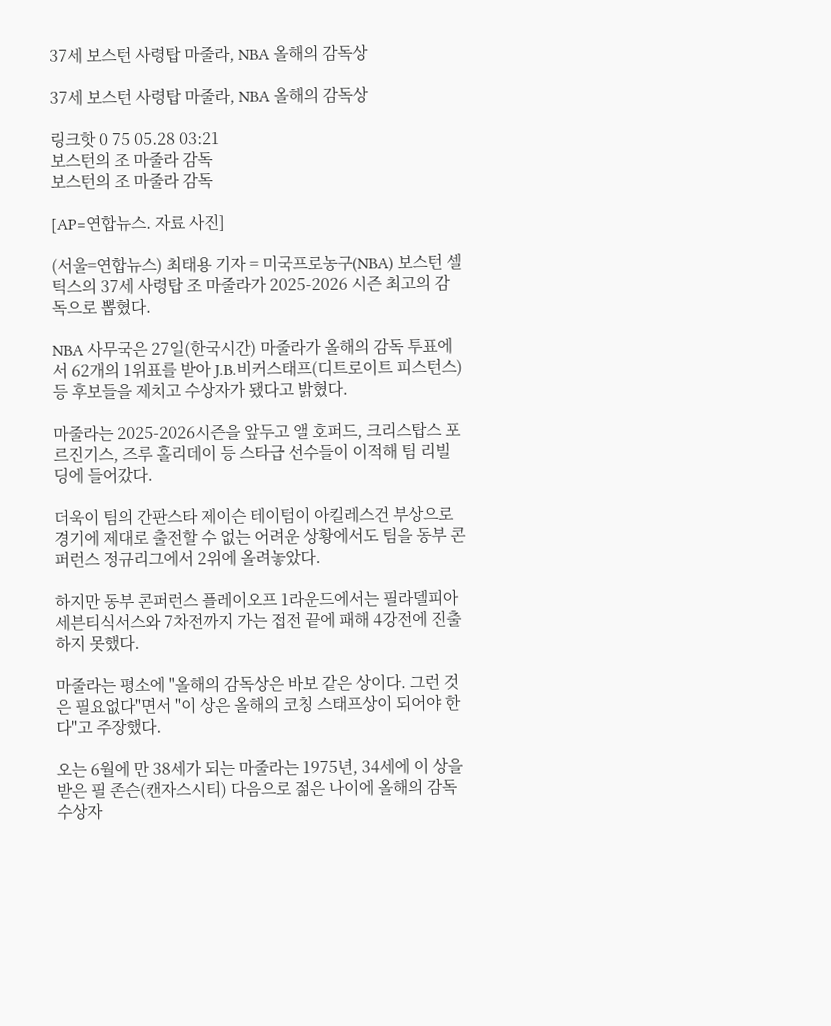37세 보스턴 사령탑 마줄라, NBA 올해의 감독상

37세 보스턴 사령탑 마줄라, NBA 올해의 감독상

링크핫 0 75 05.28 03:21
보스턴의 조 마줄라 감독
보스턴의 조 마줄라 감독

[AP=연합뉴스. 자료 사진]

(서울=연합뉴스) 최태용 기자 = 미국프로농구(NBA) 보스턴 셀틱스의 37세 사령탑 조 마줄라가 2025-2026 시즌 최고의 감독으로 뽑혔다.

NBA 사무국은 27일(한국시간) 마줄라가 올해의 감독 투표에서 62개의 1위표를 받아 J.B.비커스태프(디트로이트 피스턴스) 등 후보들을 제치고 수상자가 됐다고 밝혔다.

마줄라는 2025-2026시즌을 앞두고 앨 호퍼드, 크리스탑스 포르진기스, 즈루 홀리데이 등 스타급 선수들이 이적해 팀 리빌딩에 들어갔다.

더욱이 팀의 간판스타 제이슨 테이텀이 아킬레스건 부상으로 경기에 제대로 출전할 수 없는 어려운 상황에서도 팀을 동부 콘퍼런스 정규리그에서 2위에 올려놓았다.

하지만 동부 콘퍼런스 플레이오프 1라운드에서는 필라델피아 세븐티식서스와 7차전까지 가는 접전 끝에 패해 4강전에 진출하지 못했다.

마줄라는 평소에 "올해의 감독상은 바보 같은 상이다. 그런 것은 필요없다"면서 "이 상은 올해의 코칭 스태프상이 되어야 한다"고 주장했다.

오는 6월에 만 38세가 되는 마줄라는 1975년, 34세에 이 상을 받은 필 존슨(캔자스시티) 다음으로 젊은 나이에 올해의 감독 수상자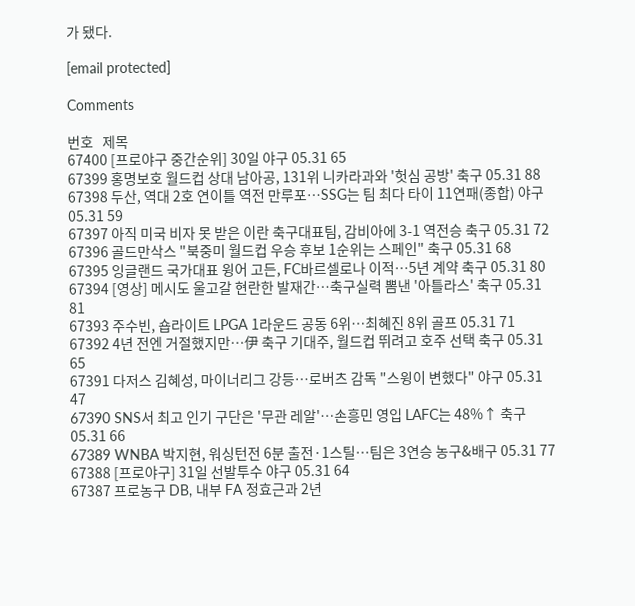가 됐다.

[email protected]

Comments

번호   제목
67400 [프로야구 중간순위] 30일 야구 05.31 65
67399 홍명보호 월드컵 상대 남아공, 131위 니카라과와 '헛심 공방' 축구 05.31 88
67398 두산, 역대 2호 연이틀 역전 만루포…SSG는 팀 최다 타이 11연패(종합) 야구 05.31 59
67397 아직 미국 비자 못 받은 이란 축구대표팀, 감비아에 3-1 역전승 축구 05.31 72
67396 골드만삭스 "북중미 월드컵 우승 후보 1순위는 스페인" 축구 05.31 68
67395 잉글랜드 국가대표 윙어 고든, FC바르셀로나 이적…5년 계약 축구 05.31 80
67394 [영상] 메시도 울고갈 현란한 발재간…축구실력 뽐낸 '아틀라스' 축구 05.31 81
67393 주수빈, 숍라이트 LPGA 1라운드 공동 6위…최혜진 8위 골프 05.31 71
67392 4년 전엔 거절했지만…伊 축구 기대주, 월드컵 뛰려고 호주 선택 축구 05.31 65
67391 다저스 김혜성, 마이너리그 강등…로버츠 감독 "스윙이 변했다" 야구 05.31 47
67390 SNS서 최고 인기 구단은 '무관 레알'…손흥민 영입 LAFC는 48%↑ 축구 05.31 66
67389 WNBA 박지현, 워싱턴전 6분 출전·1스틸…팀은 3연승 농구&배구 05.31 77
67388 [프로야구] 31일 선발투수 야구 05.31 64
67387 프로농구 DB, 내부 FA 정효근과 2년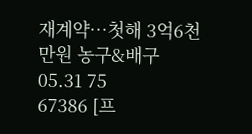재계약…첫해 3억6천만원 농구&배구 05.31 75
67386 [프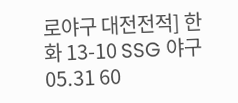로야구 대전전적] 한화 13-10 SSG 야구 05.31 60